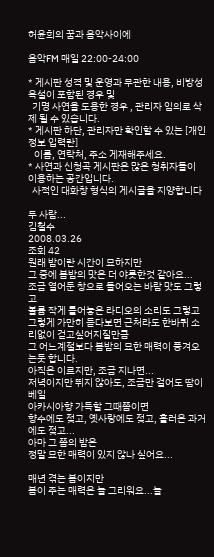허윤희의 꿈과 음악사이에

음악FM 매일 22:00-24:00

* 게시판 성격 및 운영과 무관한 내용, 비방성 욕설이 포함된 경우 및
  기명 사연을 도용한 경우 , 관리자 임의로 삭제 될 수 있습니다.
* 게시판 하단, 관리자만 확인할 수 있는 [개인정보 입력란]
   이름, 연락처, 주소 게재해주세요.
* 사연과 신청곡 게시판은 많은 청취자들이 이용하는 공간입니다.
  사적인 대화창 형식의 게시글을 지양합니다

두 사람...
김철수
2008.03.26
조회 42
원래 밤이란 시간이 묘하지만
그 중에 봄밤의 맛은 더 야릇한것 같아요...
조금 열어둔 창으로 들어오는 바람 맛도 그렇고
볼륨 작게 틀어놓은 라디오의 소리도 그렇고
그렇게 가만히 듣다보면 근처라도 한바퀴 소리없이 걷고싶어지질만큼
그 어느계절보다 봄밤의 묘한 매력이 풍겨오는듯 합니다.
아직은 이르지만, 조금 지나면...
저녁이지만 뛰지 않아도, 조금만 걸어도 땀이 베일
아카시아향 가득할 그때쯤이면
향수에도 젖고, 옛사랑에도 젖고, 흘러온 과거에도 젖고...
아마 그 쯤의 밤은
정말 묘한 매력이 있지 않나 싶어요...

매년 겪는 봄이지만
봄이 주는 매력은 늘 그리워요...늘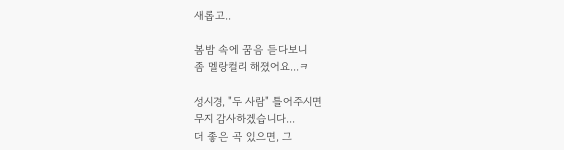새롭고..

봄밤 속에 꿈음 듣다보니
좀 멜랑컬리 해졌어요...ㅋ

성시경, "두 사람" 틀어주시면
무지 감사하겠습니다...
더 좋은 곡 있으면, 그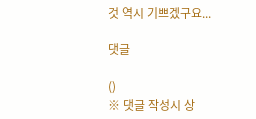것 역시 기쁘겠구요...

댓글

()
※ 댓글 작성시 상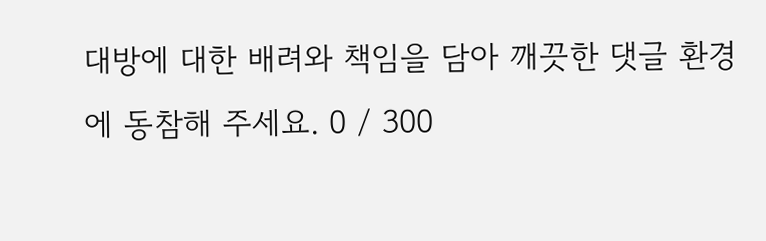대방에 대한 배려와 책임을 담아 깨끗한 댓글 환경에 동참해 주세요. 0 / 300